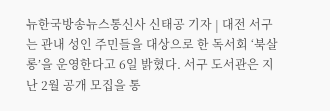뉴한국방송뉴스통신사 신태공 기자 | 대전 서구는 관내 성인 주민들을 대상으로 한 독서회 ‘북살롱’을 운영한다고 6일 밝혔다. 서구 도서관은 지난 2월 공개 모집을 통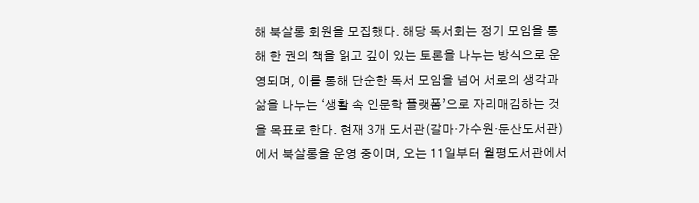해 북살롱 회원을 모집했다. 해당 독서회는 정기 모임을 통해 한 권의 책을 읽고 깊이 있는 토론을 나누는 방식으로 운영되며, 이를 통해 단순한 독서 모임을 넘어 서로의 생각과 삶을 나누는 ‘생활 속 인문학 플랫폼’으로 자리매김하는 것을 목표로 한다. 현재 3개 도서관(갈마·가수원·둔산도서관)에서 북살롱을 운영 중이며, 오는 11일부터 월평도서관에서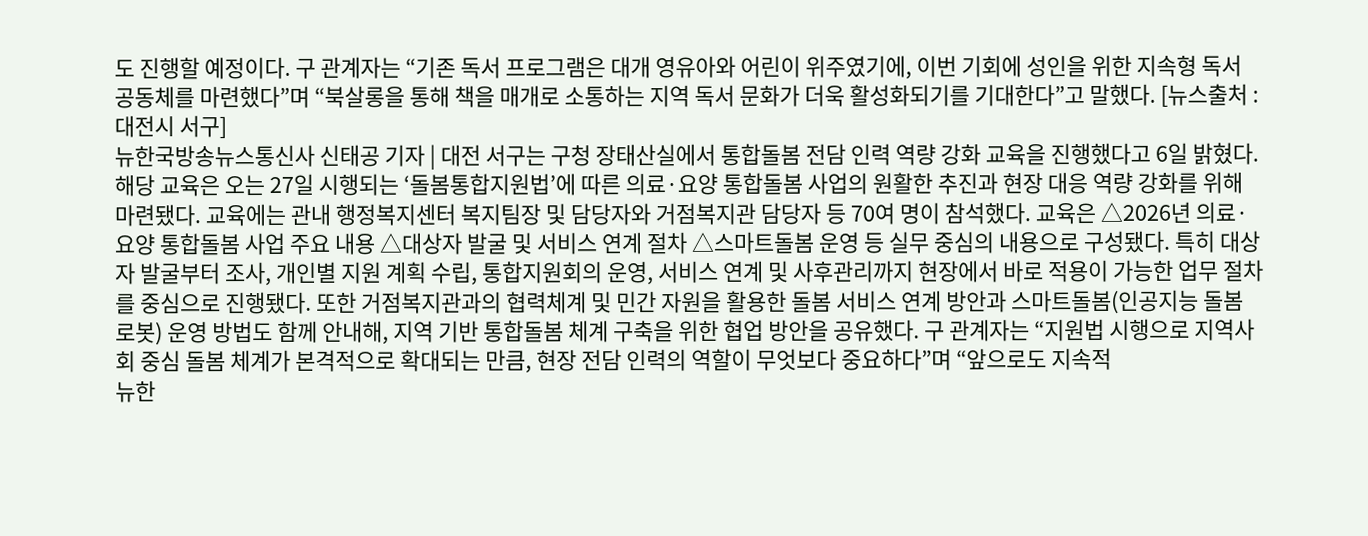도 진행할 예정이다. 구 관계자는 “기존 독서 프로그램은 대개 영유아와 어린이 위주였기에, 이번 기회에 성인을 위한 지속형 독서 공동체를 마련했다”며 “북살롱을 통해 책을 매개로 소통하는 지역 독서 문화가 더욱 활성화되기를 기대한다”고 말했다. [뉴스출처 : 대전시 서구]
뉴한국방송뉴스통신사 신태공 기자 | 대전 서구는 구청 장태산실에서 통합돌봄 전담 인력 역량 강화 교육을 진행했다고 6일 밝혔다. 해당 교육은 오는 27일 시행되는 ‘돌봄통합지원법’에 따른 의료·요양 통합돌봄 사업의 원활한 추진과 현장 대응 역량 강화를 위해 마련됐다. 교육에는 관내 행정복지센터 복지팀장 및 담당자와 거점복지관 담당자 등 70여 명이 참석했다. 교육은 △2026년 의료·요양 통합돌봄 사업 주요 내용 △대상자 발굴 및 서비스 연계 절차 △스마트돌봄 운영 등 실무 중심의 내용으로 구성됐다. 특히 대상자 발굴부터 조사, 개인별 지원 계획 수립, 통합지원회의 운영, 서비스 연계 및 사후관리까지 현장에서 바로 적용이 가능한 업무 절차를 중심으로 진행됐다. 또한 거점복지관과의 협력체계 및 민간 자원을 활용한 돌봄 서비스 연계 방안과 스마트돌봄(인공지능 돌봄 로봇) 운영 방법도 함께 안내해, 지역 기반 통합돌봄 체계 구축을 위한 협업 방안을 공유했다. 구 관계자는 “지원법 시행으로 지역사회 중심 돌봄 체계가 본격적으로 확대되는 만큼, 현장 전담 인력의 역할이 무엇보다 중요하다”며 “앞으로도 지속적
뉴한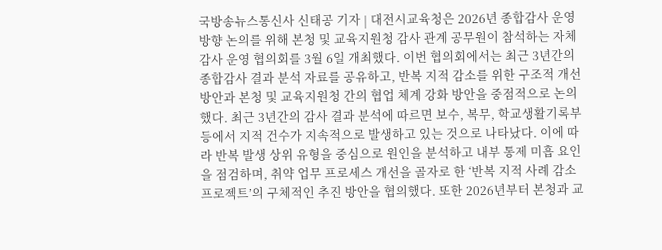국방송뉴스통신사 신태공 기자 | 대전시교육청은 2026년 종합감사 운영 방향 논의를 위해 본청 및 교육지원청 감사 관계 공무원이 참석하는 자체감사 운영 협의회를 3월 6일 개최했다. 이번 협의회에서는 최근 3년간의 종합감사 결과 분석 자료를 공유하고, 반복 지적 감소를 위한 구조적 개선 방안과 본청 및 교육지원청 간의 협업 체계 강화 방안을 중점적으로 논의했다. 최근 3년간의 감사 결과 분석에 따르면 보수, 복무, 학교생활기록부 등에서 지적 건수가 지속적으로 발생하고 있는 것으로 나타났다. 이에 따라 반복 발생 상위 유형을 중심으로 원인을 분석하고 내부 통제 미흡 요인을 점검하며, 취약 업무 프로세스 개선을 골자로 한 ‘반복 지적 사례 감소 프로젝트’의 구체적인 추진 방안을 협의했다. 또한 2026년부터 본청과 교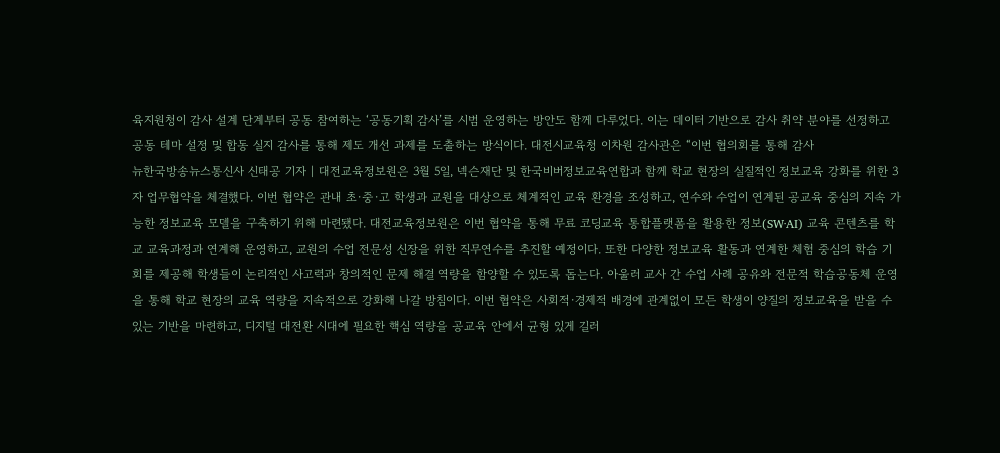육지원청이 감사 설계 단계부터 공동 참여하는 ‘공동기획 감사’를 시범 운영하는 방안도 함께 다루었다. 이는 데이터 기반으로 감사 취약 분야를 선정하고 공동 테마 설정 및 합동 실지 감사를 통해 제도 개선 과제를 도출하는 방식이다. 대전시교육청 이차원 감사관은 “이번 협의회를 통해 감사
뉴한국방송뉴스통신사 신태공 기자 | 대전교육정보원은 3월 5일, 넥슨재단 및 한국비버정보교육연합과 함께 학교 현장의 실질적인 정보교육 강화를 위한 3자 업무협약을 체결했다. 이번 협약은 관내 초·중·고 학생과 교원을 대상으로 체계적인 교육 환경을 조성하고, 연수와 수업이 연계된 공교육 중심의 지속 가능한 정보교육 모델을 구축하기 위해 마련됐다. 대전교육정보원은 이번 협약을 통해 무료 코딩교육 통합플랫폼을 활용한 정보(SW·AI) 교육 콘텐츠를 학교 교육과정과 연계해 운영하고, 교원의 수업 전문성 신장을 위한 직무연수를 추진할 예정이다. 또한 다양한 정보교육 활동과 연계한 체험 중심의 학습 기회를 제공해 학생들이 논리적인 사고력과 창의적인 문제 해결 역량을 함양할 수 있도록 돕는다. 아울러 교사 간 수업 사례 공유와 전문적 학습공동체 운영을 통해 학교 현장의 교육 역량을 지속적으로 강화해 나갈 방침이다. 이번 협약은 사회적·경제적 배경에 관계없이 모든 학생이 양질의 정보교육을 받을 수 있는 기반을 마련하고, 디지털 대전환 시대에 필요한 핵심 역량을 공교육 안에서 균형 있게 길러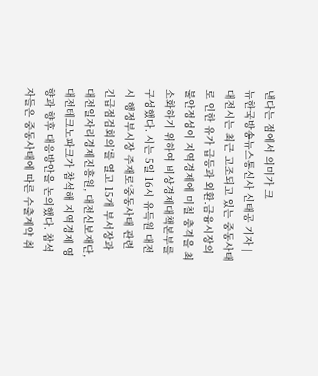낸다는 점에서 의미가 크
뉴한국방송뉴스통신사 신태공 기자 | 대전시는 최근 고조되고 있는 중동사태로 인한 유가 급등과 외환․금융시장의 불안정성이 지역경제에 미칠 충격을 최소화하기 위하여 비상경제대책본부를 구성했다. 시는 5일 16시 유득원 대전시 행정부시장 주재로‘중동사태 관련 긴급점검회의’를 열고 15개 부서장과 대전일자리경제진흥원, 대전신보재단, 대전테크노파크가 참석해 지역경제 영향과 향후 대응방안을 논의했다. 참석자들은 중동사태에 따른 수출계약 취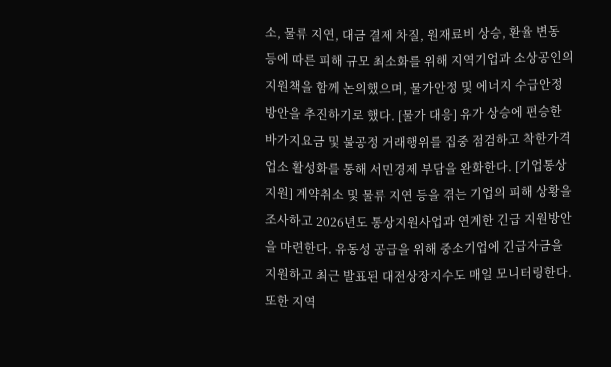소, 물류 지연, 대금 결제 차질, 원재료비 상승, 환율 변동 등에 따른 피해 규모 최소화를 위해 지역기업과 소상공인의 지원책을 함께 논의했으며, 물가안정 및 에너지 수급안정 방안을 추진하기로 했다. [물가 대응] 유가 상승에 편승한 바가지요금 및 불공정 거래행위를 집중 점검하고 착한가격업소 활성화를 통해 서민경제 부담을 완화한다. [기업통상 지원] 계약취소 및 물류 지연 등을 겪는 기업의 피해 상황을 조사하고 2026년도 통상지원사업과 연계한 긴급 지원방안을 마련한다. 유동성 공급을 위해 중소기업에 긴급자금을 지원하고 최근 발표된 대전상장지수도 매일 모니터링한다. 또한 지역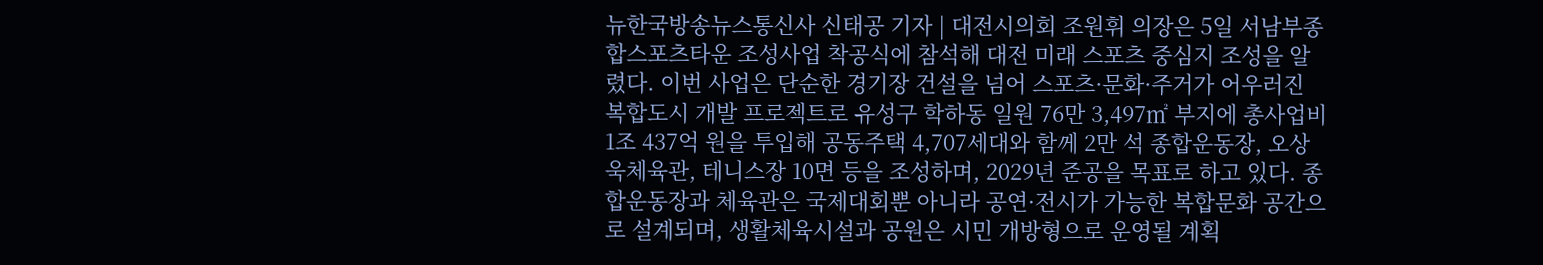뉴한국방송뉴스통신사 신태공 기자 | 대전시의회 조원휘 의장은 5일 서남부종합스포츠타운 조성사업 착공식에 참석해 대전 미래 스포츠 중심지 조성을 알렸다. 이번 사업은 단순한 경기장 건설을 넘어 스포츠·문화·주거가 어우러진 복합도시 개발 프로젝트로 유성구 학하동 일원 76만 3,497㎡ 부지에 총사업비 1조 437억 원을 투입해 공동주택 4,707세대와 함께 2만 석 종합운동장, 오상욱체육관, 테니스장 10면 등을 조성하며, 2029년 준공을 목표로 하고 있다. 종합운동장과 체육관은 국제대회뿐 아니라 공연·전시가 가능한 복합문화 공간으로 설계되며, 생활체육시설과 공원은 시민 개방형으로 운영될 계획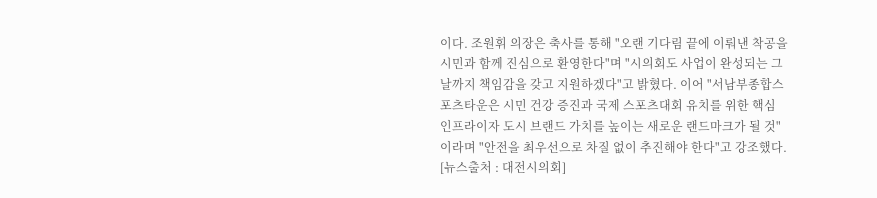이다. 조원휘 의장은 축사를 통해 "오랜 기다림 끝에 이뤄낸 착공을 시민과 함께 진심으로 환영한다"며 "시의회도 사업이 완성되는 그날까지 책임감을 갖고 지원하겠다"고 밝혔다. 이어 "서남부종합스포츠타운은 시민 건강 증진과 국제 스포츠대회 유치를 위한 핵심 인프라이자 도시 브랜드 가치를 높이는 새로운 랜드마크가 될 것"이라며 "안전을 최우선으로 차질 없이 추진해야 한다"고 강조했다. [뉴스출처 : 대전시의회]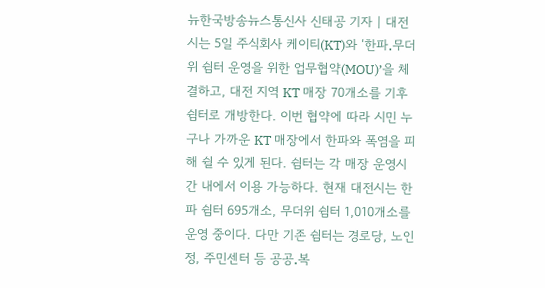뉴한국방송뉴스통신사 신태공 기자 | 대전시는 5일 주식회사 케이티(KT)와 ‘한파․무더위 쉼터 운영을 위한 업무협약(MOU)’을 체결하고, 대전 지역 KT 매장 70개소를 기후 쉼터로 개방한다. 이번 협약에 따라 시민 누구나 가까운 KT 매장에서 한파와 폭염을 피해 쉴 수 있게 된다. 쉼터는 각 매장 운영시간 내에서 이용 가능하다. 현재 대전시는 한파 쉼터 695개소, 무더위 쉼터 1,010개소를 운영 중이다. 다만 기존 쉼터는 경로당, 노인정, 주민센터 등 공공․복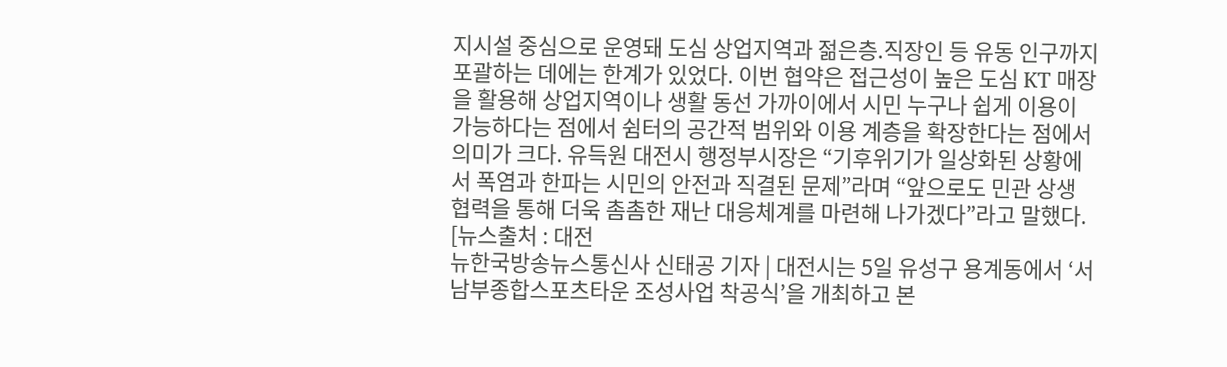지시설 중심으로 운영돼 도심 상업지역과 젊은층․직장인 등 유동 인구까지 포괄하는 데에는 한계가 있었다. 이번 협약은 접근성이 높은 도심 KT 매장을 활용해 상업지역이나 생활 동선 가까이에서 시민 누구나 쉽게 이용이 가능하다는 점에서 쉼터의 공간적 범위와 이용 계층을 확장한다는 점에서 의미가 크다. 유득원 대전시 행정부시장은 “기후위기가 일상화된 상황에서 폭염과 한파는 시민의 안전과 직결된 문제”라며 “앞으로도 민관 상생 협력을 통해 더욱 촘촘한 재난 대응체계를 마련해 나가겠다”라고 말했다. [뉴스출처 : 대전
뉴한국방송뉴스통신사 신태공 기자 | 대전시는 5일 유성구 용계동에서 ‘서남부종합스포츠타운 조성사업 착공식’을 개최하고 본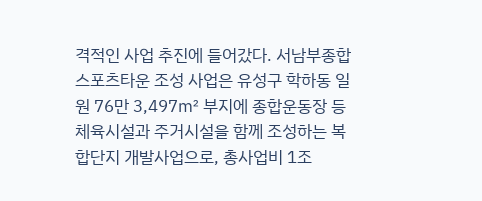격적인 사업 추진에 들어갔다. 서남부종합스포츠타운 조성 사업은 유성구 학하동 일원 76만 3,497㎡ 부지에 종합운동장 등 체육시설과 주거시설을 함께 조성하는 복합단지 개발사업으로, 총사업비 1조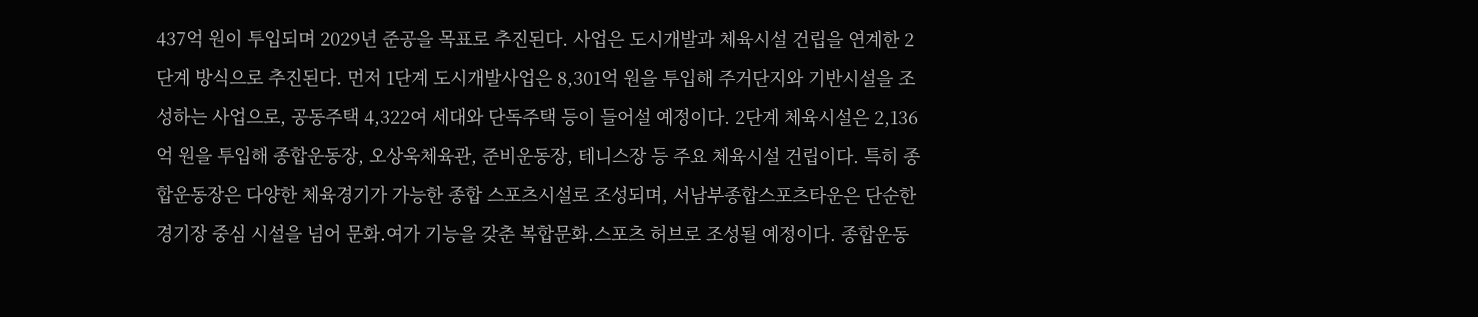437억 원이 투입되며 2029년 준공을 목표로 추진된다. 사업은 도시개발과 체육시설 건립을 연계한 2단계 방식으로 추진된다. 먼저 1단계 도시개발사업은 8,301억 원을 투입해 주거단지와 기반시설을 조성하는 사업으로, 공동주택 4,322여 세대와 단독주택 등이 들어설 예정이다. 2단계 체육시설은 2,136억 원을 투입해 종합운동장, 오상욱체육관, 준비운동장, 테니스장 등 주요 체육시설 건립이다. 특히 종합운동장은 다양한 체육경기가 가능한 종합 스포츠시설로 조성되며, 서남부종합스포츠타운은 단순한 경기장 중심 시설을 넘어 문화․여가 기능을 갖춘 복합문화․스포츠 허브로 조성될 예정이다. 종합운동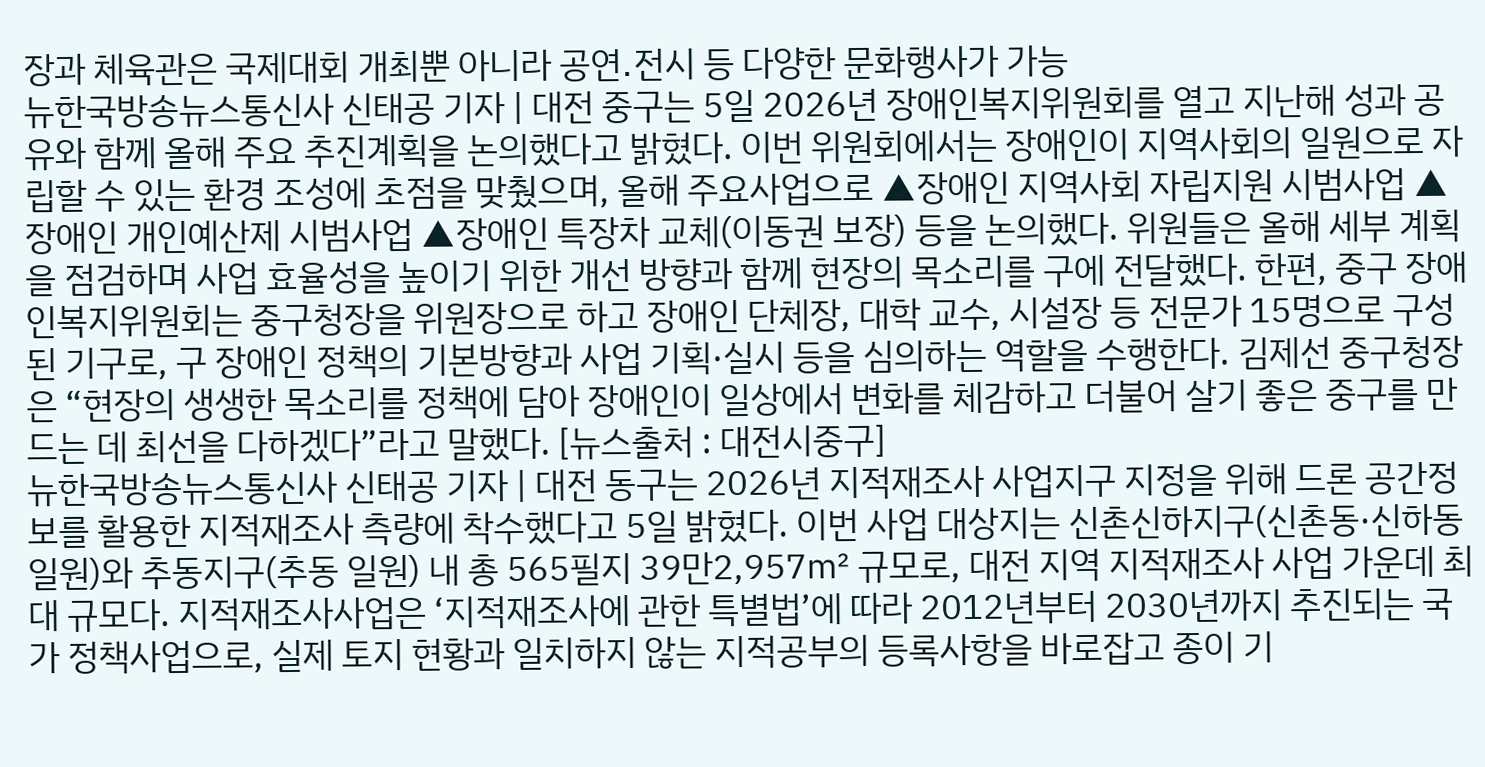장과 체육관은 국제대회 개최뿐 아니라 공연․전시 등 다양한 문화행사가 가능
뉴한국방송뉴스통신사 신태공 기자 | 대전 중구는 5일 2026년 장애인복지위원회를 열고 지난해 성과 공유와 함께 올해 주요 추진계획을 논의했다고 밝혔다. 이번 위원회에서는 장애인이 지역사회의 일원으로 자립할 수 있는 환경 조성에 초점을 맞췄으며, 올해 주요사업으로 ▲장애인 지역사회 자립지원 시범사업 ▲장애인 개인예산제 시범사업 ▲장애인 특장차 교체(이동권 보장) 등을 논의했다. 위원들은 올해 세부 계획을 점검하며 사업 효율성을 높이기 위한 개선 방향과 함께 현장의 목소리를 구에 전달했다. 한편, 중구 장애인복지위원회는 중구청장을 위원장으로 하고 장애인 단체장, 대학 교수, 시설장 등 전문가 15명으로 구성된 기구로, 구 장애인 정책의 기본방향과 사업 기획·실시 등을 심의하는 역할을 수행한다. 김제선 중구청장은 “현장의 생생한 목소리를 정책에 담아 장애인이 일상에서 변화를 체감하고 더불어 살기 좋은 중구를 만드는 데 최선을 다하겠다”라고 말했다. [뉴스출처 : 대전시중구]
뉴한국방송뉴스통신사 신태공 기자 | 대전 동구는 2026년 지적재조사 사업지구 지정을 위해 드론 공간정보를 활용한 지적재조사 측량에 착수했다고 5일 밝혔다. 이번 사업 대상지는 신촌신하지구(신촌동·신하동 일원)와 추동지구(추동 일원) 내 총 565필지 39만2,957㎡ 규모로, 대전 지역 지적재조사 사업 가운데 최대 규모다. 지적재조사사업은 ‘지적재조사에 관한 특별법’에 따라 2012년부터 2030년까지 추진되는 국가 정책사업으로, 실제 토지 현황과 일치하지 않는 지적공부의 등록사항을 바로잡고 종이 기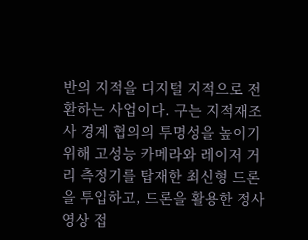반의 지적을 디지털 지적으로 전환하는 사업이다. 구는 지적재조사 경계 협의의 투명성을 높이기 위해 고성능 카메라와 레이저 거리 측정기를 탑재한 최신형 드론을 투입하고, 드론을 활용한 정사영상 접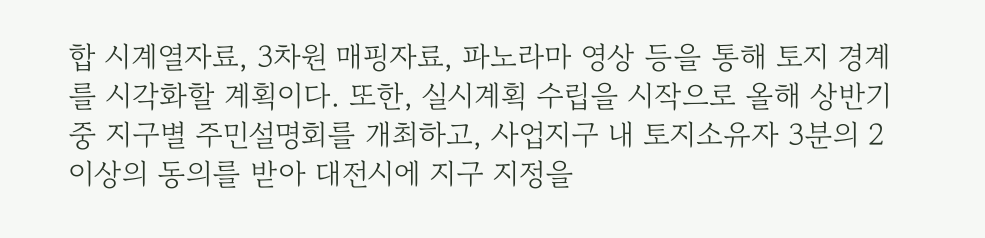합 시계열자료, 3차원 매핑자료, 파노라마 영상 등을 통해 토지 경계를 시각화할 계획이다. 또한, 실시계획 수립을 시작으로 올해 상반기 중 지구별 주민설명회를 개최하고, 사업지구 내 토지소유자 3분의 2 이상의 동의를 받아 대전시에 지구 지정을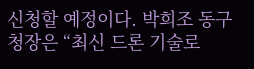신청할 예정이다. 박희조 동구청장은 “최신 드론 기술로